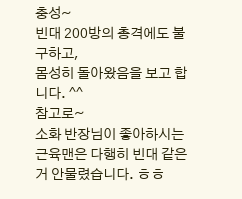충성~
빈대 200방의 총격에도 불구하고,
몸성히 돌아왔음을 보고 합니다. ^^
참고로~
소화 반장님이 좋아하시는 근육맨은 다행히 빈대 같은거 안물렸습니다. ㅎㅎ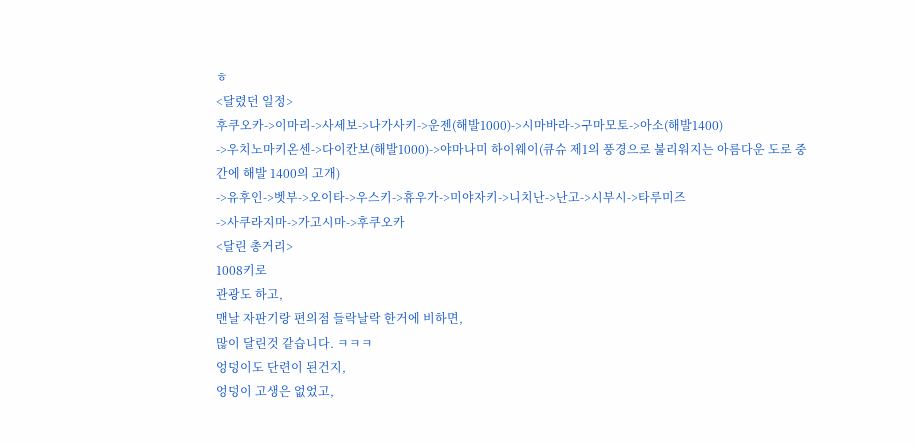ㅎ
<달렸던 일정>
후쿠오카->이마리->사세보->나가사키->운젠(해발1000)->시마바라->구마모토->아소(해발1400)
->우치노마키온센->다이칸보(해발1000)->야마나미 하이웨이(큐슈 제1의 풍경으로 불리워지는 아름다운 도로 중간에 해발 1400의 고개)
->유후인->벳부->오이타->우스키->휴우가->미야자키->니치난->난고->시부시->타루미즈
->사쿠라지마->가고시마->후쿠오카
<달린 총거리>
1008키로
관광도 하고,
맨날 자판기랑 편의점 들락날락 한거에 비하면,
많이 달린것 같습니다. ㅋㅋㅋ
엉덩이도 단련이 된건지,
엉덩이 고생은 없었고,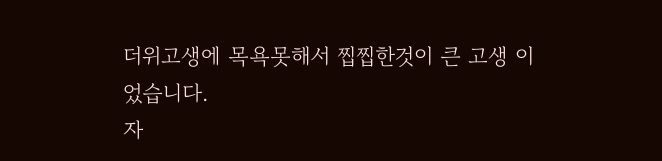더위고생에 목욕못해서 찝찝한것이 큰 고생 이었습니다.
자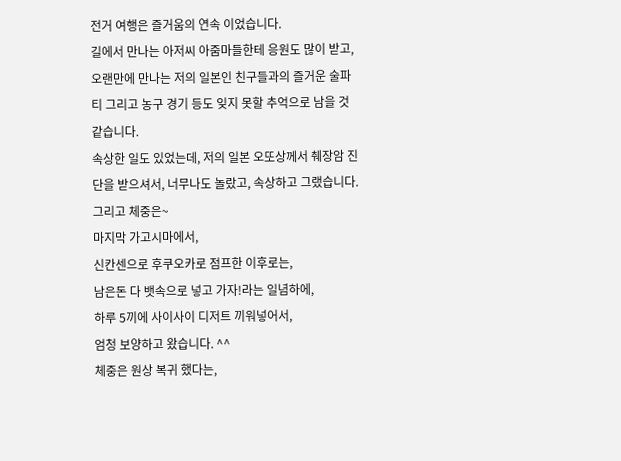전거 여행은 즐거움의 연속 이었습니다.
길에서 만나는 아저씨 아줌마들한테 응원도 많이 받고,
오랜만에 만나는 저의 일본인 친구들과의 즐거운 술파티 그리고 농구 경기 등도 잊지 못할 추억으로 남을 것 같습니다.
속상한 일도 있었는데, 저의 일본 오또상께서 췌장암 진단을 받으셔서, 너무나도 놀랐고, 속상하고 그랬습니다.
그리고 체중은~
마지막 가고시마에서,
신칸센으로 후쿠오카로 점프한 이후로는,
남은돈 다 뱃속으로 넣고 가자!라는 일념하에,
하루 5끼에 사이사이 디저트 끼워넣어서,
엄청 보양하고 왔습니다. ^^
체중은 원상 복귀 했다는,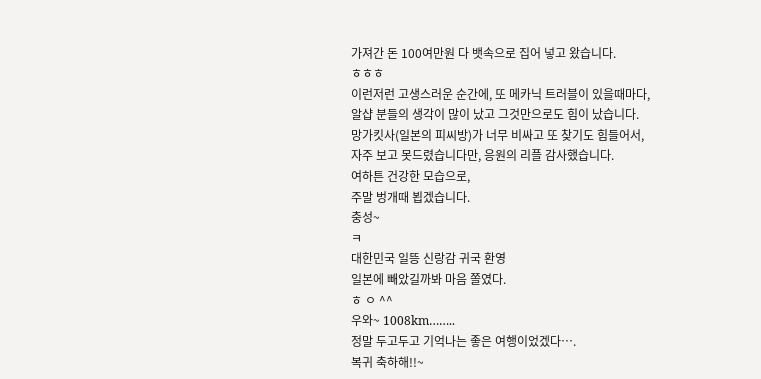가져간 돈 100여만원 다 뱃속으로 집어 넣고 왔습니다.
ㅎㅎㅎ
이런저런 고생스러운 순간에, 또 메카닉 트러블이 있을때마다,
알샵 분들의 생각이 많이 났고 그것만으로도 힘이 났습니다.
망가킷사(일본의 피씨방)가 너무 비싸고 또 찾기도 힘들어서,
자주 보고 못드렸습니다만, 응원의 리플 감사했습니다.
여하튼 건강한 모습으로,
주말 벙개때 뵙겠습니다.
충성~
ㅋ
대한민국 일뜽 신랑감 귀국 환영
일본에 빼았길까봐 마음 쫄였다.
ㅎ ㅇ ^^
우와~ 1008km……..
정말 두고두고 기억나는 좋은 여행이었겠다….
복귀 축하해!!~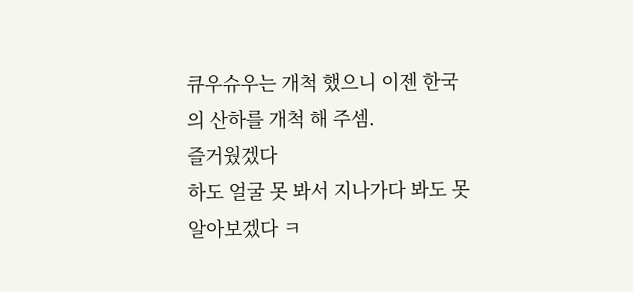큐우슈우는 개척 했으니 이젠 한국의 산하를 개척 해 주셈.
즐거웠겠다
하도 얼굴 못 봐서 지나가다 봐도 못 알아보겠다 ㅋ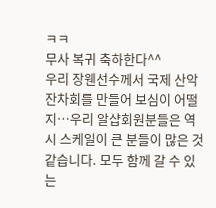ㅋㅋ
무사 복귀 축하한다^^
우리 장웬선수께서 국제 산악잔차회를 만들어 보심이 어떨지…우리 알샵회원분들은 역시 스케일이 큰 분들이 많은 것 같습니다. 모두 함께 갈 수 있는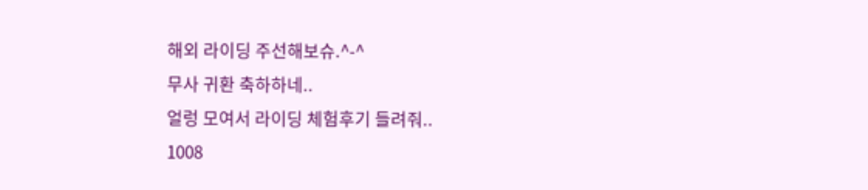해외 라이딩 주선해보슈.^-^
무사 귀환 축하하네..
얼렁 모여서 라이딩 체험후기 들려줘..
1008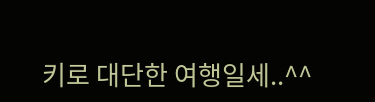키로 대단한 여행일세..^^